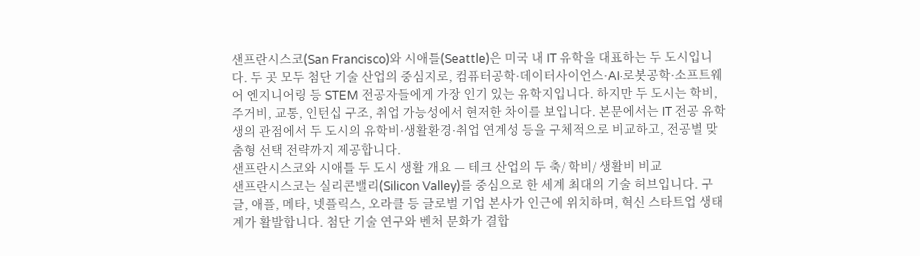샌프란시스코(San Francisco)와 시애틀(Seattle)은 미국 내 IT 유학을 대표하는 두 도시입니다. 두 곳 모두 첨단 기술 산업의 중심지로, 컴퓨터공학·데이터사이언스·AI·로봇공학·소프트웨어 엔지니어링 등 STEM 전공자들에게 가장 인기 있는 유학지입니다. 하지만 두 도시는 학비, 주거비, 교통, 인턴십 구조, 취업 가능성에서 현저한 차이를 보입니다. 본문에서는 IT 전공 유학생의 관점에서 두 도시의 유학비·생활환경·취업 연계성 등을 구체적으로 비교하고, 전공별 맞춤형 선택 전략까지 제공합니다.
샌프란시스코와 시애틀 두 도시 생활 개요 — 테크 산업의 두 축/ 학비/ 생활비 비교
샌프란시스코는 실리콘밸리(Silicon Valley)를 중심으로 한 세계 최대의 기술 허브입니다. 구글, 애플, 메타, 넷플릭스, 오라클 등 글로벌 기업 본사가 인근에 위치하며, 혁신 스타트업 생태계가 활발합니다. 첨단 기술 연구와 벤처 문화가 결합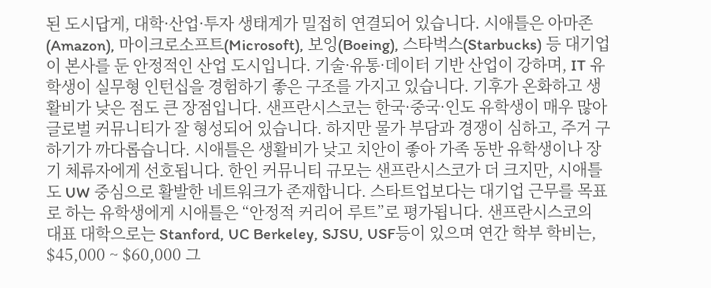된 도시답게, 대학·산업·투자 생태계가 밀접히 연결되어 있습니다. 시애틀은 아마존(Amazon), 마이크로소프트(Microsoft), 보잉(Boeing), 스타벅스(Starbucks) 등 대기업이 본사를 둔 안정적인 산업 도시입니다. 기술·유통·데이터 기반 산업이 강하며, IT 유학생이 실무형 인턴십을 경험하기 좋은 구조를 가지고 있습니다. 기후가 온화하고 생활비가 낮은 점도 큰 장점입니다. 샌프란시스코는 한국·중국·인도 유학생이 매우 많아 글로벌 커뮤니티가 잘 형성되어 있습니다. 하지만 물가 부담과 경쟁이 심하고, 주거 구하기가 까다롭습니다. 시애틀은 생활비가 낮고 치안이 좋아 가족 동반 유학생이나 장기 체류자에게 선호됩니다. 한인 커뮤니티 규모는 샌프란시스코가 더 크지만, 시애틀도 UW 중심으로 활발한 네트워크가 존재합니다. 스타트업보다는 대기업 근무를 목표로 하는 유학생에게 시애틀은 “안정적 커리어 루트”로 평가됩니다. 샌프란시스코의 대표 대학으로는 Stanford, UC Berkeley, SJSU, USF등이 있으며 연간 학부 학비는, $45,000 ~ $60,000 그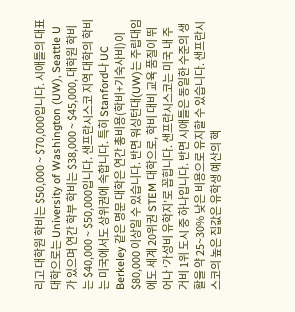리고 대학원 학비는 $50,000 ~ $70,000입니다. 시애틀의 대표대학으로는 University of Washington (UW), Seattle U가 있으며 연간 학부 학비는 $38,000 ~ $45,000, 대학원 학비는 $40,000 ~ $50,000입니다. 샌프란시스코 지역 대학의 학비는 미국에서도 상위권에 속합니다. 특히 Stanford나 UC Berkeley 같은 명문 대학은 연간 총비용(학비+기숙사비)이 $80,000 이상일 수 있습니다. 반면 워싱턴대(UW)는 주립대임에도 세계 20위권 STEM 대학으로, 학비 대비 교육 품질이 뛰어나 ‘가성비 유학지’로 꼽힙니다. 샌프란시스코는 미국 내 주거비 1위 도시 중 하나입니다. 반면 시애틀은 동일한 수준의 생활을 약 25~30% 낮은 비용으로 유지할 수 있습니다. 샌프란시스코의 높은 집값은 유학생 예산의 핵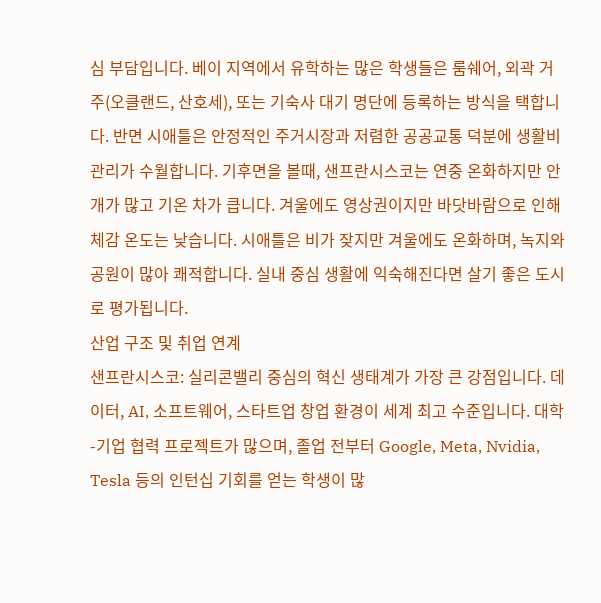심 부담입니다. 베이 지역에서 유학하는 많은 학생들은 룸쉐어, 외곽 거주(오클랜드, 산호세), 또는 기숙사 대기 명단에 등록하는 방식을 택합니다. 반면 시애틀은 안정적인 주거시장과 저렴한 공공교통 덕분에 생활비 관리가 수월합니다. 기후면을 볼때, 샌프란시스코는 연중 온화하지만 안개가 많고 기온 차가 큽니다. 겨울에도 영상권이지만 바닷바람으로 인해 체감 온도는 낮습니다. 시애틀은 비가 잦지만 겨울에도 온화하며, 녹지와 공원이 많아 쾌적합니다. 실내 중심 생활에 익숙해진다면 살기 좋은 도시로 평가됩니다.
산업 구조 및 취업 연계
샌프란시스코: 실리콘밸리 중심의 혁신 생태계가 가장 큰 강점입니다. 데이터, AI, 소프트웨어, 스타트업 창업 환경이 세계 최고 수준입니다. 대학-기업 협력 프로젝트가 많으며, 졸업 전부터 Google, Meta, Nvidia, Tesla 등의 인턴십 기회를 얻는 학생이 많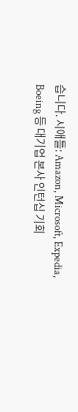습니다. 시애틀: Amazon, Microsoft, Expedia, Boeing 등 대기업 본사 인턴십 기회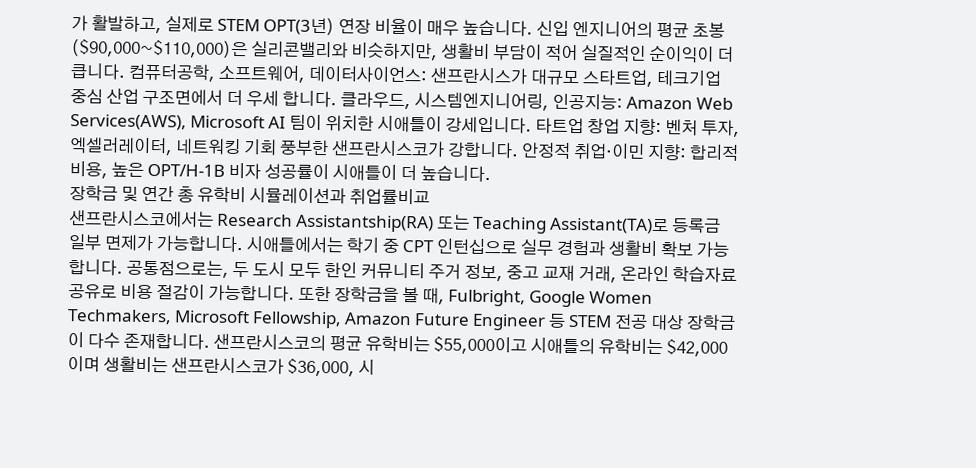가 활발하고, 실제로 STEM OPT(3년) 연장 비율이 매우 높습니다. 신입 엔지니어의 평균 초봉($90,000~$110,000)은 실리콘밸리와 비슷하지만, 생활비 부담이 적어 실질적인 순이익이 더 큽니다. 컴퓨터공학, 소프트웨어, 데이터사이언스: 샌프란시스가 대규모 스타트업, 테크기업 중심 산업 구조면에서 더 우세 합니다. 클라우드, 시스템엔지니어링, 인공지능: Amazon Web Services(AWS), Microsoft AI 팀이 위치한 시애틀이 강세입니다. 타트업 창업 지향: 벤처 투자, 엑셀러레이터, 네트워킹 기회 풍부한 샌프란시스코가 강합니다. 안정적 취업·이민 지향: 합리적 비용, 높은 OPT/H-1B 비자 성공률이 시애틀이 더 높습니다.
장학금 및 연간 총 유학비 시뮬레이션과 취업률비교
샌프란시스코에서는 Research Assistantship(RA) 또는 Teaching Assistant(TA)로 등록금 일부 면제가 가능합니다. 시애틀에서는 학기 중 CPT 인턴십으로 실무 경험과 생활비 확보 가능합니다. 공통점으로는, 두 도시 모두 한인 커뮤니티 주거 정보, 중고 교재 거래, 온라인 학습자료 공유로 비용 절감이 가능합니다. 또한 장학금을 볼 때, Fulbright, Google Women Techmakers, Microsoft Fellowship, Amazon Future Engineer 등 STEM 전공 대상 장학금이 다수 존재합니다. 샌프란시스코의 평균 유학비는 $55,000이고 시애틀의 유학비는 $42,000 이며 생활비는 샌프란시스코가 $36,000, 시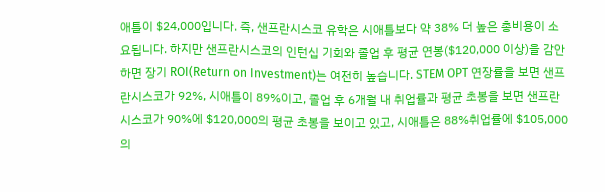애틀이 $24,000입니다. 즉, 샌프란시스코 유학은 시애틀보다 약 38% 더 높은 총비용이 소요됩니다. 하지만 샌프란시스코의 인턴십 기회와 졸업 후 평균 연봉($120,000 이상)을 감안하면 장기 ROI(Return on Investment)는 여전히 높습니다. STEM OPT 연장률을 보면 샌프란시스코가 92%, 시애틀이 89%이고, 졸업 후 6개월 내 취업률과 평균 초봉을 보면 샌프란시스코가 90%에 $120,000의 평균 초봉을 보이고 있고, 시애틀은 88%취업률에 $105,000의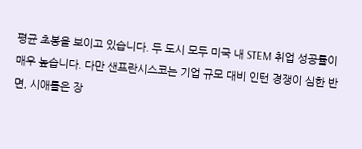평균 초봉을 보이고 있습니다. 두 도시 모두 미국 내 STEM 취업 성공률이 매우 높습니다. 다만 샌프란시스코는 기업 규모 대비 인턴 경쟁이 심한 반면, 시애틀은 장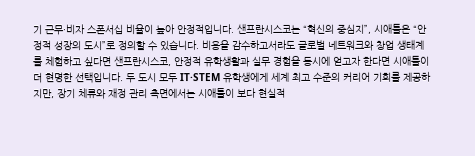기 근무·비자 스폰서십 비율이 높아 안정적입니다. 샌프란시스코는 “혁신의 중심지”, 시애틀은 “안정적 성장의 도시”로 정의할 수 있습니다. 비용을 감수하고서라도 글로벌 네트워크와 창업 생태계를 체험하고 싶다면 샌프란시스코, 안정적 유학생활과 실무 경험을 동시에 얻고자 한다면 시애틀이 더 현명한 선택입니다. 두 도시 모두 IT·STEM 유학생에게 세계 최고 수준의 커리어 기회를 제공하지만, 장기 체류와 재정 관리 측면에서는 시애틀이 보다 현실적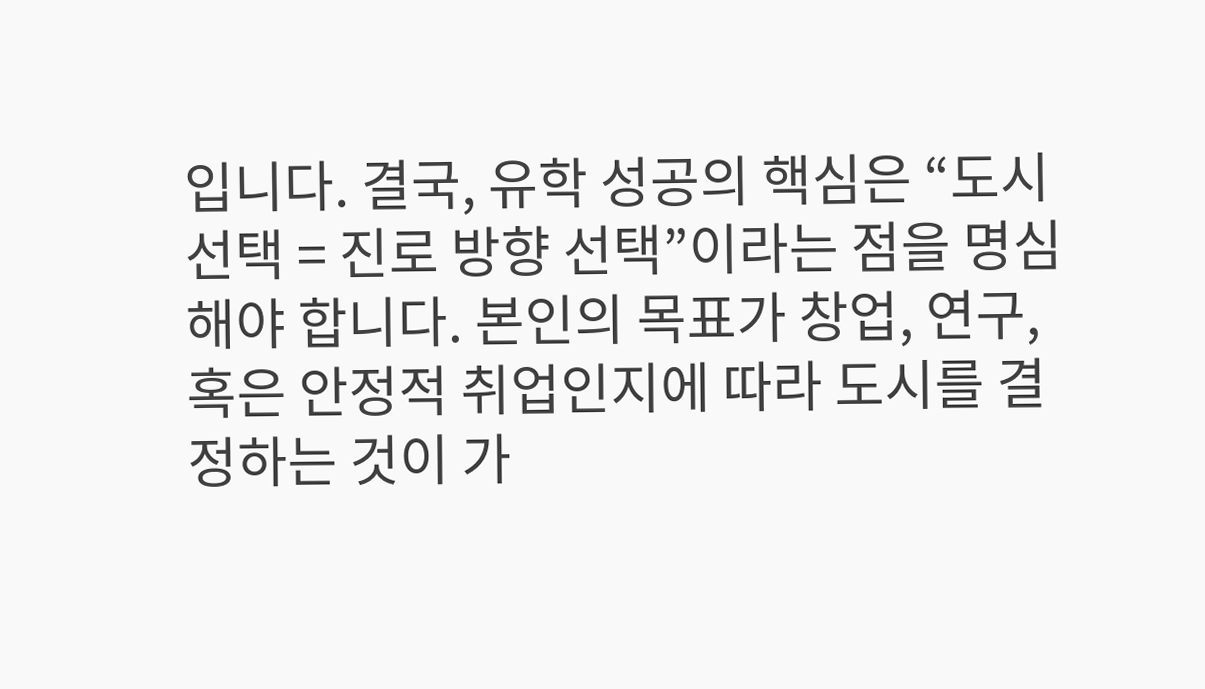입니다. 결국, 유학 성공의 핵심은 “도시 선택 = 진로 방향 선택”이라는 점을 명심해야 합니다. 본인의 목표가 창업, 연구, 혹은 안정적 취업인지에 따라 도시를 결정하는 것이 가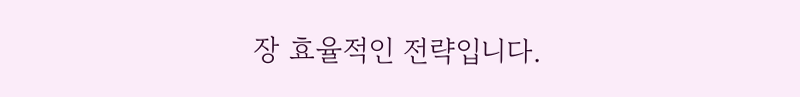장 효율적인 전략입니다.